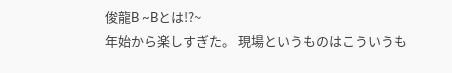俊龍B ~Bとは!?~
年始から楽しすぎた。 現場というものはこういうも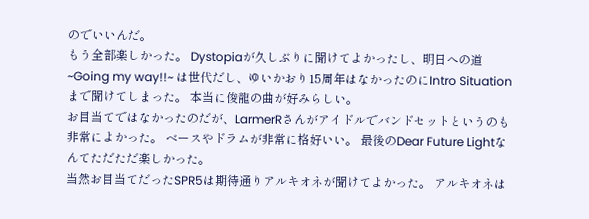のでいいんだ。
もう全部楽しかった。 Dystopiaが久しぶりに聞けてよかったし、明日への道~Going my way!!~ は世代だし、ゆいかおり15周年はなかったのにIntro Situationまで聞けてしまった。 本当に俊龍の曲が好みらしい。
お目当てではなかったのだが、LarmerRさんがアイドルでバンドセットというのも非常によかった。 ベースやドラムが非常に格好いい。 最後のDear Future Lightなんてただただ楽しかった。
当然お目当てだったSPR5は期待通りアルキオネが聞けてよかった。 アルキオネは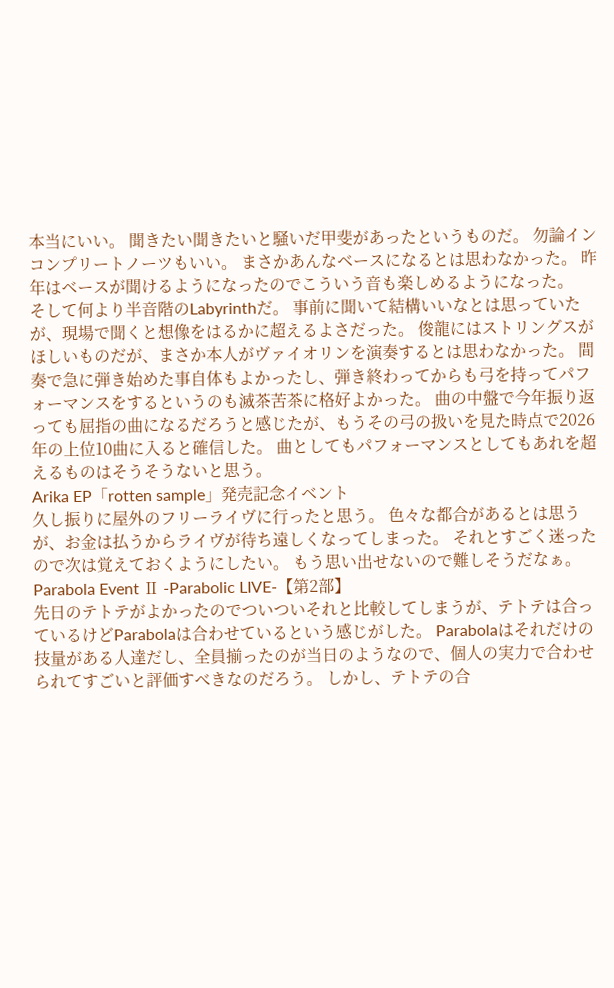本当にいい。 聞きたい聞きたいと騒いだ甲斐があったというものだ。 勿論インコンプリートノーツもいい。 まさかあんなベースになるとは思わなかった。 昨年はベースが聞けるようになったのでこういう音も楽しめるようになった。
そして何より半音階のLabyrinthだ。 事前に聞いて結構いいなとは思っていたが、現場で聞くと想像をはるかに超えるよさだった。 俊龍にはストリングスがほしいものだが、まさか本人がヴァイオリンを演奏するとは思わなかった。 間奏で急に弾き始めた事自体もよかったし、弾き終わってからも弓を持ってパフォーマンスをするというのも滅茶苦茶に格好よかった。 曲の中盤で今年振り返っても屈指の曲になるだろうと感じたが、もうその弓の扱いを見た時点で2026年の上位10曲に入ると確信した。 曲としてもパフォーマンスとしてもあれを超えるものはそうそうないと思う。
Arika EP「rotten sample」発売記念イベント
久し振りに屋外のフリーライヴに行ったと思う。 色々な都合があるとは思うが、お金は払うからライヴが待ち遠しくなってしまった。 それとすごく迷ったので次は覚えておくようにしたい。 もう思い出せないので難しそうだなぁ。
Parabola Event Ⅱ -Parabolic LIVE-【第2部】
先日のテトテがよかったのでついついそれと比較してしまうが、テトテは合っているけどParabolaは合わせているという感じがした。 Parabolaはそれだけの技量がある人達だし、全員揃ったのが当日のようなので、個人の実力で合わせられてすごいと評価すべきなのだろう。 しかし、テトテの合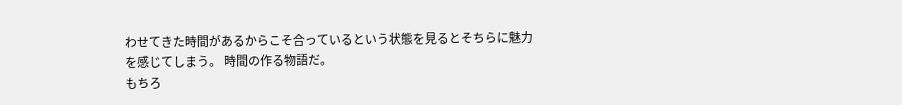わせてきた時間があるからこそ合っているという状態を見るとそちらに魅力を感じてしまう。 時間の作る物語だ。
もちろ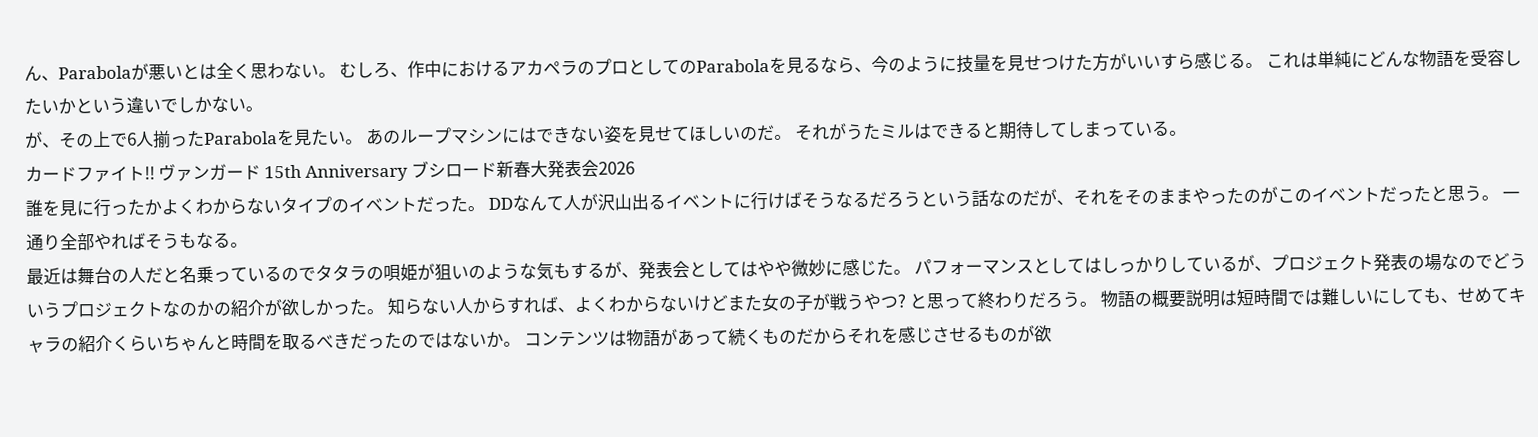ん、Parabolaが悪いとは全く思わない。 むしろ、作中におけるアカペラのプロとしてのParabolaを見るなら、今のように技量を見せつけた方がいいすら感じる。 これは単純にどんな物語を受容したいかという違いでしかない。
が、その上で6人揃ったParabolaを見たい。 あのループマシンにはできない姿を見せてほしいのだ。 それがうたミルはできると期待してしまっている。
カードファイト!! ヴァンガード 15th Anniversary ブシロード新春大発表会2026
誰を見に行ったかよくわからないタイプのイベントだった。 DDなんて人が沢山出るイベントに行けばそうなるだろうという話なのだが、それをそのままやったのがこのイベントだったと思う。 一通り全部やればそうもなる。
最近は舞台の人だと名乗っているのでタタラの唄姫が狙いのような気もするが、発表会としてはやや微妙に感じた。 パフォーマンスとしてはしっかりしているが、プロジェクト発表の場なのでどういうプロジェクトなのかの紹介が欲しかった。 知らない人からすれば、よくわからないけどまた女の子が戦うやつ? と思って終わりだろう。 物語の概要説明は短時間では難しいにしても、せめてキャラの紹介くらいちゃんと時間を取るべきだったのではないか。 コンテンツは物語があって続くものだからそれを感じさせるものが欲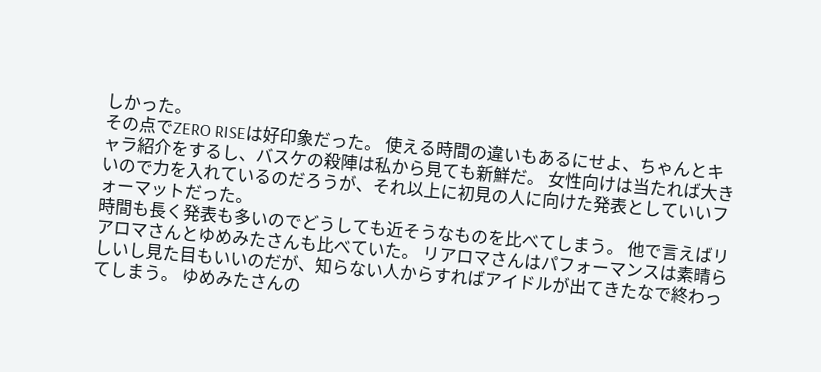しかった。
その点でZERO RISEは好印象だった。 使える時間の違いもあるにせよ、ちゃんとキャラ紹介をするし、バスケの殺陣は私から見ても新鮮だ。 女性向けは当たれば大きいので力を入れているのだろうが、それ以上に初見の人に向けた発表としていいフォーマットだった。
時間も長く発表も多いのでどうしても近そうなものを比べてしまう。 他で言えばリアロマさんとゆめみたさんも比べていた。 リアロマさんはパフォーマンスは素晴らしいし見た目もいいのだが、知らない人からすればアイドルが出てきたなで終わってしまう。 ゆめみたさんの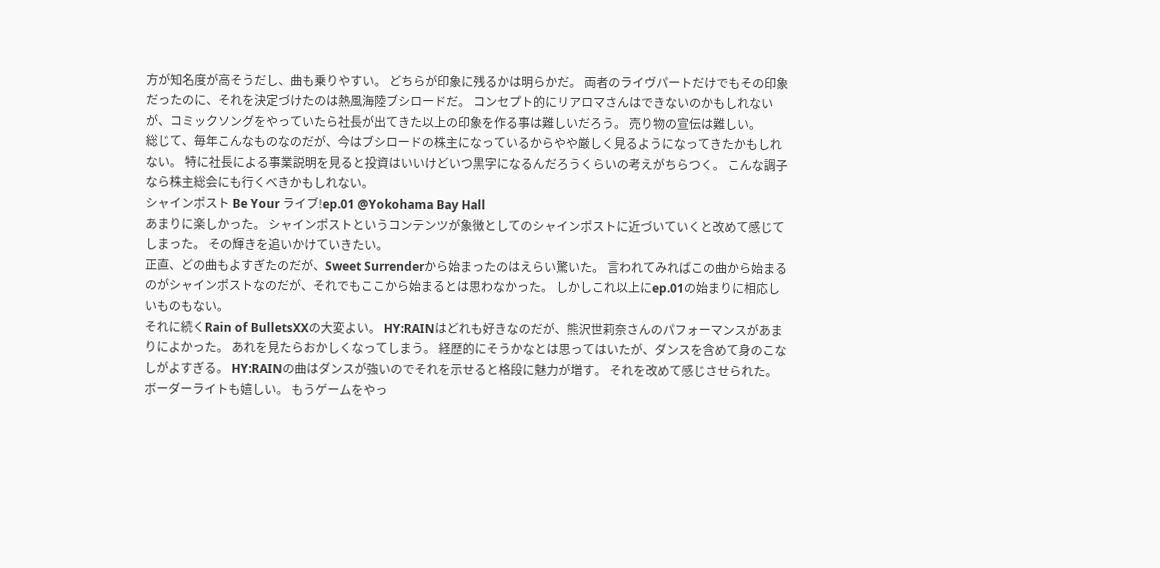方が知名度が高そうだし、曲も乗りやすい。 どちらが印象に残るかは明らかだ。 両者のライヴパートだけでもその印象だったのに、それを決定づけたのは熱風海陸ブシロードだ。 コンセプト的にリアロマさんはできないのかもしれないが、コミックソングをやっていたら社長が出てきた以上の印象を作る事は難しいだろう。 売り物の宣伝は難しい。
総じて、毎年こんなものなのだが、今はブシロードの株主になっているからやや厳しく見るようになってきたかもしれない。 特に社長による事業説明を見ると投資はいいけどいつ黒字になるんだろうくらいの考えがちらつく。 こんな調子なら株主総会にも行くべきかもしれない。
シャインポスト Be Your ライブ!ep.01 @Yokohama Bay Hall
あまりに楽しかった。 シャインポストというコンテンツが象徴としてのシャインポストに近づいていくと改めて感じてしまった。 その輝きを追いかけていきたい。
正直、どの曲もよすぎたのだが、Sweet Surrenderから始まったのはえらい驚いた。 言われてみればこの曲から始まるのがシャインポストなのだが、それでもここから始まるとは思わなかった。 しかしこれ以上にep.01の始まりに相応しいものもない。
それに続くRain of BulletsXXの大変よい。 HY:RAINはどれも好きなのだが、熊沢世莉奈さんのパフォーマンスがあまりによかった。 あれを見たらおかしくなってしまう。 経歴的にそうかなとは思ってはいたが、ダンスを含めて身のこなしがよすぎる。 HY:RAINの曲はダンスが強いのでそれを示せると格段に魅力が増す。 それを改めて感じさせられた。
ボーダーライトも嬉しい。 もうゲームをやっ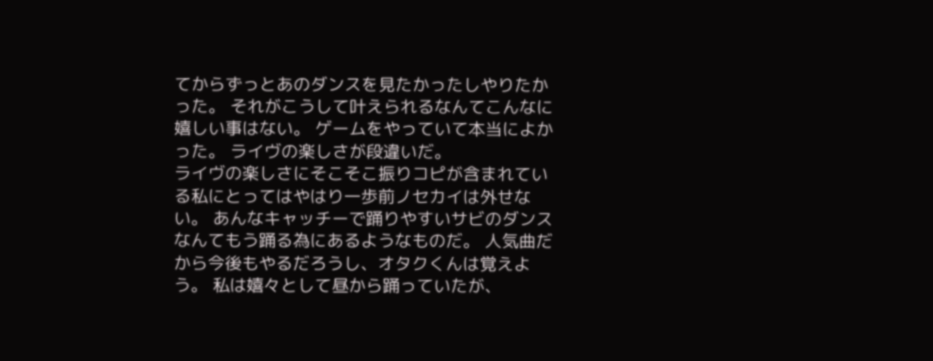てからずっとあのダンスを見たかったしやりたかった。 それがこうして叶えられるなんてこんなに嬉しい事はない。 ゲームをやっていて本当によかった。 ライヴの楽しさが段違いだ。
ライヴの楽しさにそこそこ振りコピが含まれている私にとってはやはり一歩前ノセカイは外せない。 あんなキャッチーで踊りやすいサビのダンスなんてもう踊る為にあるようなものだ。 人気曲だから今後もやるだろうし、オタクくんは覚えよう。 私は嬉々として昼から踊っていたが、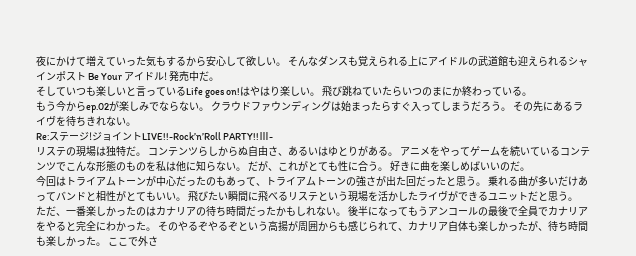夜にかけて増えていった気もするから安心して欲しい。 そんなダンスも覚えられる上にアイドルの武道館も迎えられるシャインポスト Be Your アイドル! 発売中だ。
そしていつも楽しいと言っているLife goes on!はやはり楽しい。 飛び跳ねていたらいつのまにか終わっている。
もう今からep.02が楽しみでならない。 クラウドファウンディングは始まったらすぐ入ってしまうだろう。 その先にあるライヴを待ちきれない。
Re:ステージ!ジョイントLIVE!!-Rock’n’Roll PARTY!!Ⅲ-
リステの現場は独特だ。 コンテンツらしからぬ自由さ、あるいはゆとりがある。 アニメをやってゲームを続いているコンテンツでこんな形態のものを私は他に知らない。 だが、これがとても性に合う。 好きに曲を楽しめばいいのだ。
今回はトライアムトーンが中心だったのもあって、トライアムトーンの強さが出た回だったと思う。 乗れる曲が多いだけあってバンドと相性がとてもいい。 飛びたい瞬間に飛べるリステという現場を活かしたライヴができるユニットだと思う。
ただ、一番楽しかったのはカナリアの待ち時間だったかもしれない。 後半になってもうアンコールの最後で全員でカナリアをやると完全にわかった。 そのやるぞやるぞという高揚が周囲からも感じられて、カナリア自体も楽しかったが、待ち時間も楽しかった。 ここで外さ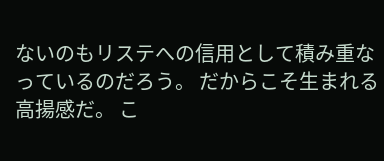ないのもリステへの信用として積み重なっているのだろう。 だからこそ生まれる高揚感だ。 こ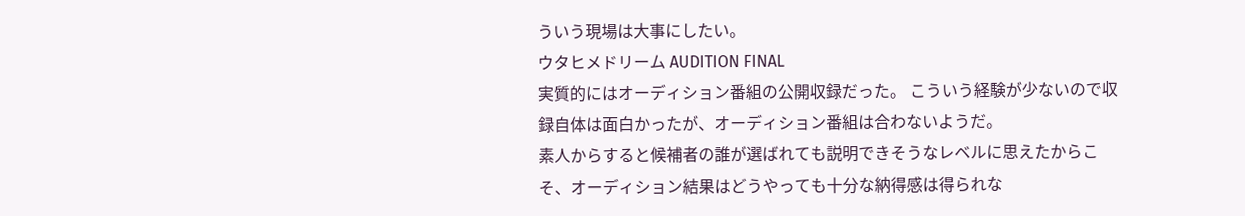ういう現場は大事にしたい。
ウタヒメドリーム AUDITION FINAL
実質的にはオーディション番組の公開収録だった。 こういう経験が少ないので収録自体は面白かったが、オーディション番組は合わないようだ。
素人からすると候補者の誰が選ばれても説明できそうなレベルに思えたからこそ、オーディション結果はどうやっても十分な納得感は得られな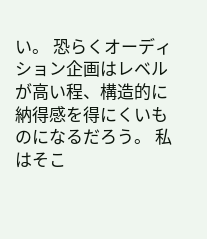い。 恐らくオーディション企画はレベルが高い程、構造的に納得感を得にくいものになるだろう。 私はそこ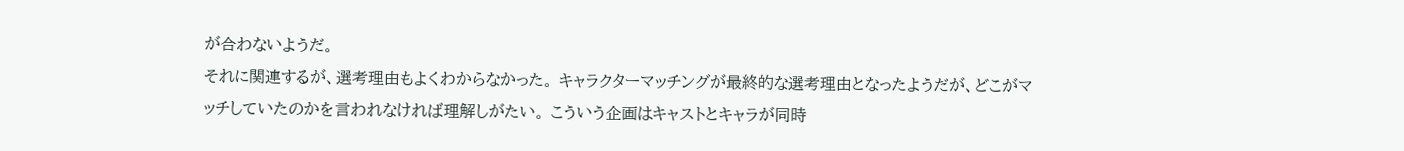が合わないようだ。
それに関連するが、選考理由もよくわからなかった。 キャラクターマッチングが最終的な選考理由となったようだが、どこがマッチしていたのかを言われなければ理解しがたい。 こういう企画はキャストとキャラが同時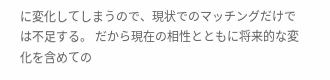に変化してしまうので、現状でのマッチングだけでは不足する。 だから現在の相性とともに将来的な変化を含めての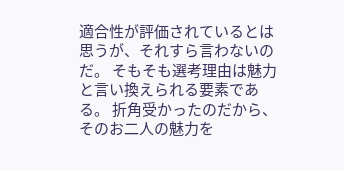適合性が評価されているとは思うが、それすら言わないのだ。 そもそも選考理由は魅力と言い換えられる要素である。 折角受かったのだから、そのお二人の魅力を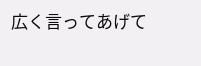広く言ってあげて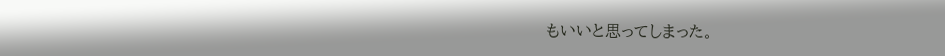もいいと思ってしまった。